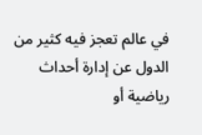في عالم تعجز فيه كثير من الدول عن إدارة أحداث رياضية أو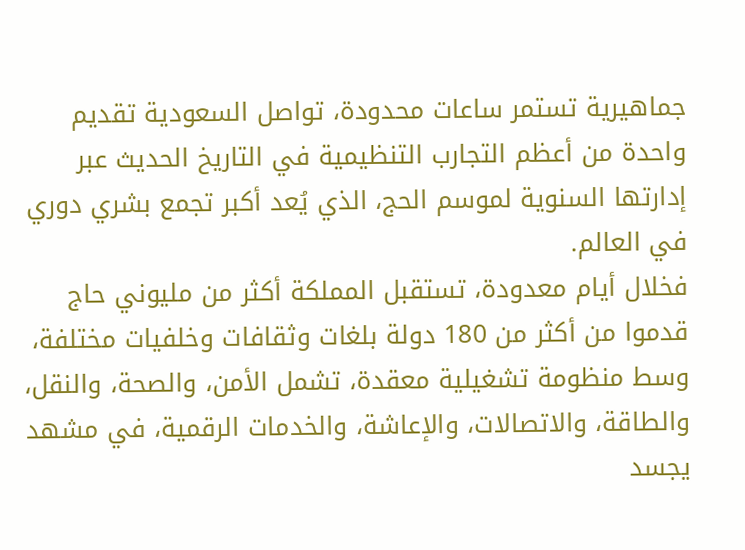جماهيرية تستمر ساعات محدودة، تواصل السعودية تقديم واحدة من أعظم التجارب التنظيمية في التاريخ الحديث عبر إدارتها السنوية لموسم الحج، الذي يُعد أكبر تجمع بشري دوري في العالم.
فخلال أيام معدودة، تستقبل المملكة أكثر من مليوني حاج قدموا من أكثر من 180 دولة بلغات وثقافات وخلفيات مختلفة، وسط منظومة تشغيلية معقدة، تشمل الأمن، والصحة، والنقل، والطاقة، والاتصالات، والإعاشة، والخدمات الرقمية، في مشهد يجسد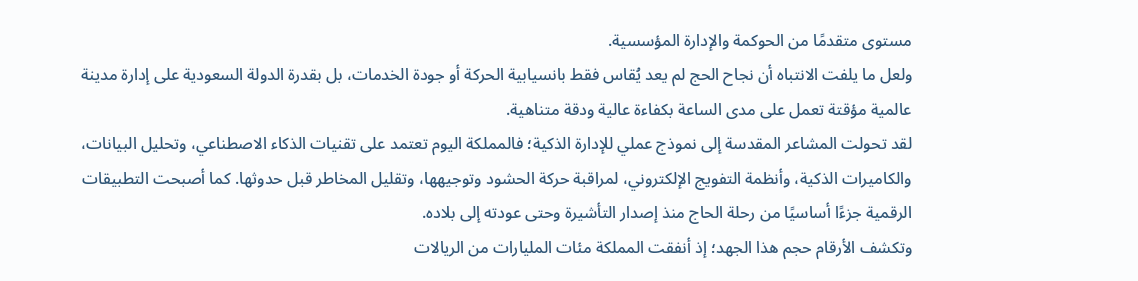مستوى متقدمًا من الحوكمة والإدارة المؤسسية.
ولعل ما يلفت الانتباه أن نجاح الحج لم يعد يُقاس فقط بانسيابية الحركة أو جودة الخدمات، بل بقدرة الدولة السعودية على إدارة مدينة عالمية مؤقتة تعمل على مدى الساعة بكفاءة عالية ودقة متناهية.
لقد تحولت المشاعر المقدسة إلى نموذج عملي للإدارة الذكية؛ فالمملكة اليوم تعتمد على تقنيات الذكاء الاصطناعي، وتحليل البيانات، والكاميرات الذكية، وأنظمة التفويج الإلكتروني، لمراقبة حركة الحشود وتوجيهها، وتقليل المخاطر قبل حدوثها. كما أصبحت التطبيقات الرقمية جزءًا أساسيًا من رحلة الحاج منذ إصدار التأشيرة وحتى عودته إلى بلاده.
وتكشف الأرقام حجم هذا الجهد؛ إذ أنفقت المملكة مئات المليارات من الريالات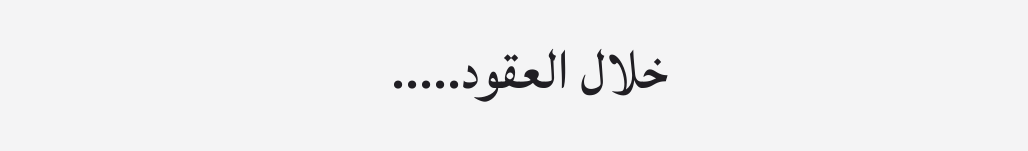خلال العقود.....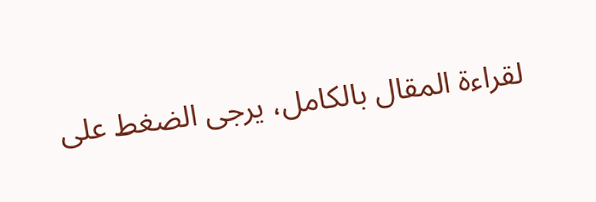لقراءة المقال بالكامل، يرجى الضغط على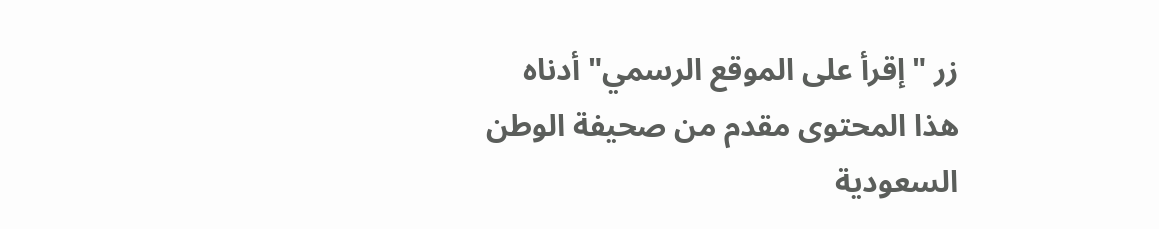زر "إقرأ على الموقع الرسمي" أدناه
هذا المحتوى مقدم من صحيفة الوطن السعودية